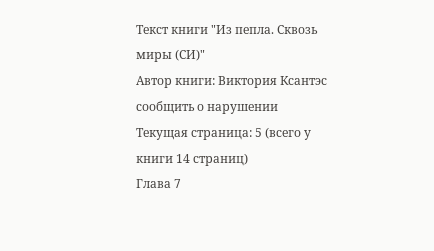Текст книги "Из пепла. Сквозь миры (СИ)"
Автор книги: Виктория Ксантэс
сообщить о нарушении
Текущая страница: 5 (всего у книги 14 страниц)
Глава 7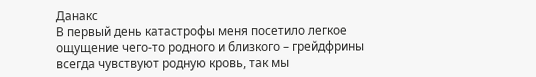Данакс
В первый день катастрофы меня посетило легкое ощущение чего-то родного и близкого – грейдфрины всегда чувствуют родную кровь, так мы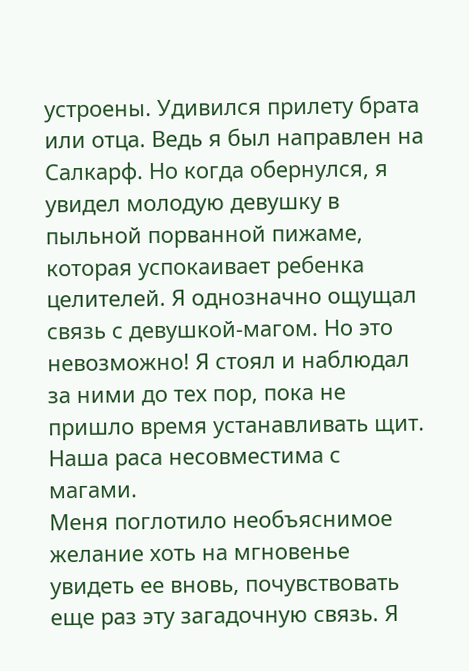устроены. Удивился прилету брата или отца. Ведь я был направлен на Салкарф. Но когда обернулся, я увидел молодую девушку в пыльной порванной пижаме, которая успокаивает ребенка целителей. Я однозначно ощущал связь с девушкой-магом. Но это невозможно! Я стоял и наблюдал за ними до тех пор, пока не пришло время устанавливать щит. Наша раса несовместима с магами.
Меня поглотило необъяснимое желание хоть на мгновенье увидеть ее вновь, почувствовать еще раз эту загадочную связь. Я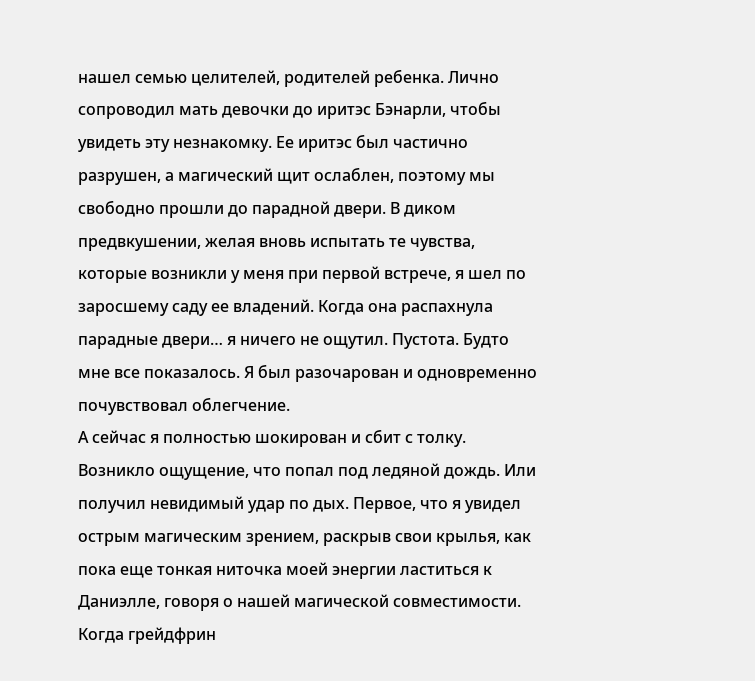нашел семью целителей, родителей ребенка. Лично сопроводил мать девочки до иритэс Бэнарли, чтобы увидеть эту незнакомку. Ее иритэс был частично разрушен, а магический щит ослаблен, поэтому мы свободно прошли до парадной двери. В диком предвкушении, желая вновь испытать те чувства, которые возникли у меня при первой встрече, я шел по заросшему саду ее владений. Когда она распахнула парадные двери… я ничего не ощутил. Пустота. Будто мне все показалось. Я был разочарован и одновременно почувствовал облегчение.
А сейчас я полностью шокирован и сбит с толку. Возникло ощущение, что попал под ледяной дождь. Или получил невидимый удар по дых. Первое, что я увидел острым магическим зрением, раскрыв свои крылья, как пока еще тонкая ниточка моей энергии ластиться к Даниэлле, говоря о нашей магической совместимости.
Когда грейдфрин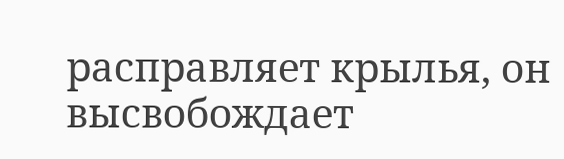расправляет крылья, он высвобождает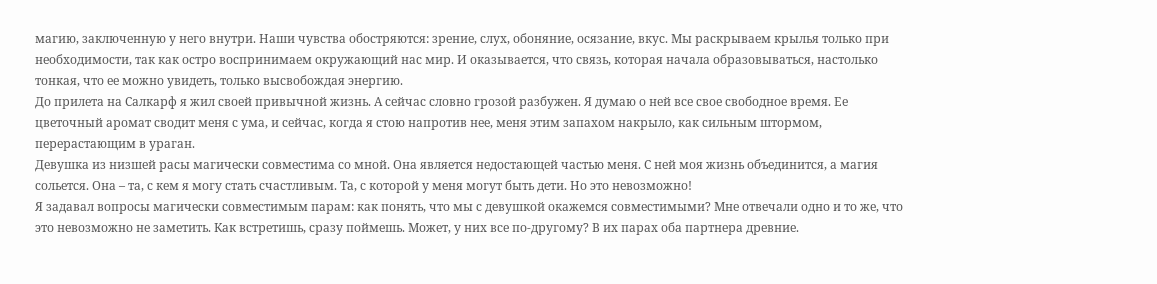магию, заключенную у него внутри. Наши чувства обостряются: зрение, слух, обоняние, осязание, вкус. Мы раскрываем крылья только при необходимости, так как остро воспринимаем окружающий нас мир. И оказывается, что связь, которая начала образовываться, настолько тонкая, что ее можно увидеть, только высвобождая энергию.
До прилета на Салкарф я жил своей привычной жизнь. А сейчас словно грозой разбужен. Я думаю о ней все свое свободное время. Ее цветочный аромат сводит меня с ума, и сейчас, когда я стою напротив нее, меня этим запахом накрыло, как сильным штормом, перерастающим в ураган.
Девушка из низшей расы магически совместима со мной. Она является недостающей частью меня. С ней моя жизнь объединится, а магия сольется. Она – та, с кем я могу стать счастливым. Та, с которой у меня могут быть дети. Но это невозможно!
Я задавал вопросы магически совместимым парам: как понять, что мы с девушкой окажемся совместимыми? Мне отвечали одно и то же, что это невозможно не заметить. Как встретишь, сразу поймешь. Может, у них все по-другому? В их парах оба партнера древние.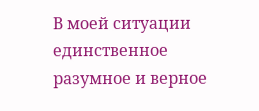В моей ситуации единственное разумное и верное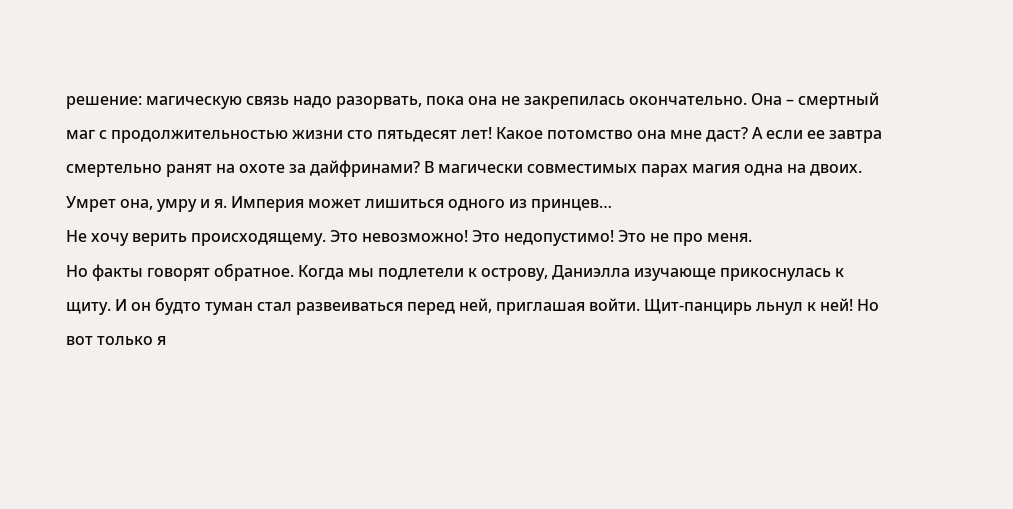решение: магическую связь надо разорвать, пока она не закрепилась окончательно. Она – смертный маг с продолжительностью жизни сто пятьдесят лет! Какое потомство она мне даст? А если ее завтра смертельно ранят на охоте за дайфринами? В магически совместимых парах магия одна на двоих. Умрет она, умру и я. Империя может лишиться одного из принцев…
Не хочу верить происходящему. Это невозможно! Это недопустимо! Это не про меня.
Но факты говорят обратное. Когда мы подлетели к острову, Даниэлла изучающе прикоснулась к щиту. И он будто туман стал развеиваться перед ней, приглашая войти. Щит-панцирь льнул к ней! Но вот только я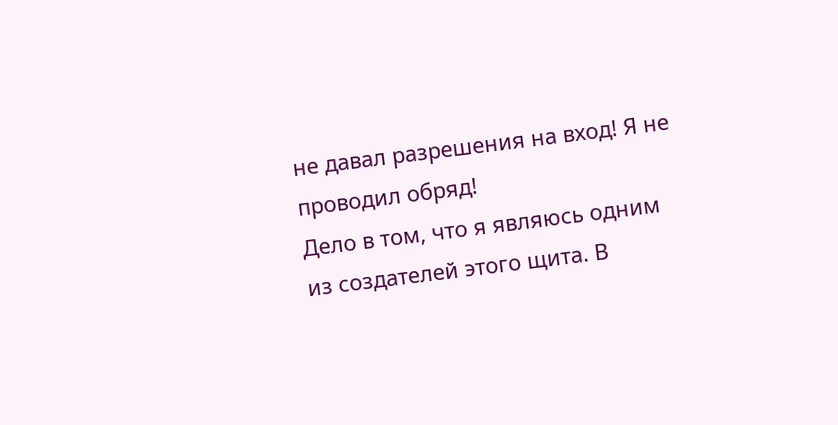не давал разрешения на вход! Я не проводил обряд!
Дело в том, что я являюсь одним из создателей этого щита. В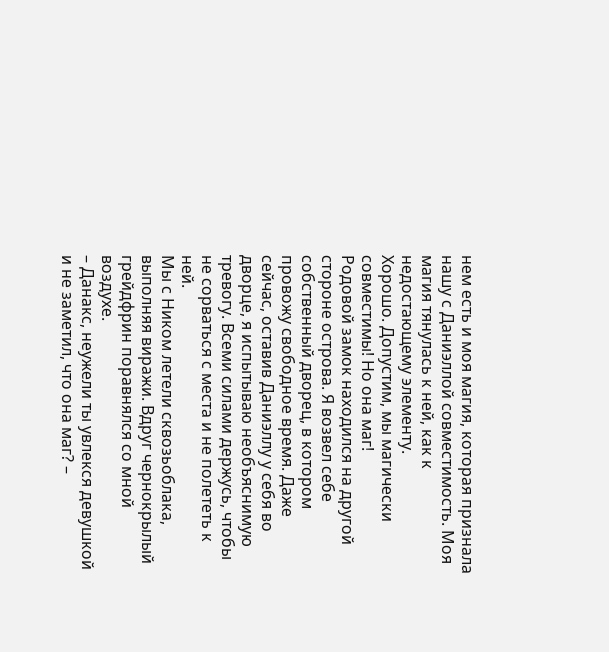нем есть и моя магия, которая признала нашу с Даниэллой совместимость. Моя магия тянулась к ней, как к недостающему элементу.
Хорошо. Допустим, мы магически совместимы! Но она маг!
Родовой замок находился на другой стороне острова. Я возвел себе собственный дворец, в котором провожу свободное время. Даже сейчас, оставив Даниэллу у себя во дворце, я испытываю необъяснимую тревогу. Всеми силами держусь, чтобы не сорваться с места и не полететь к ней.
Мы с Ником летели сквозьоблака, выполняя виражи. Вдруг чернокрылый грейдфрин поравнялся со мной воздухе.
– Данакс, неужели ты увлекся девушкой и не заметил, что она маг? –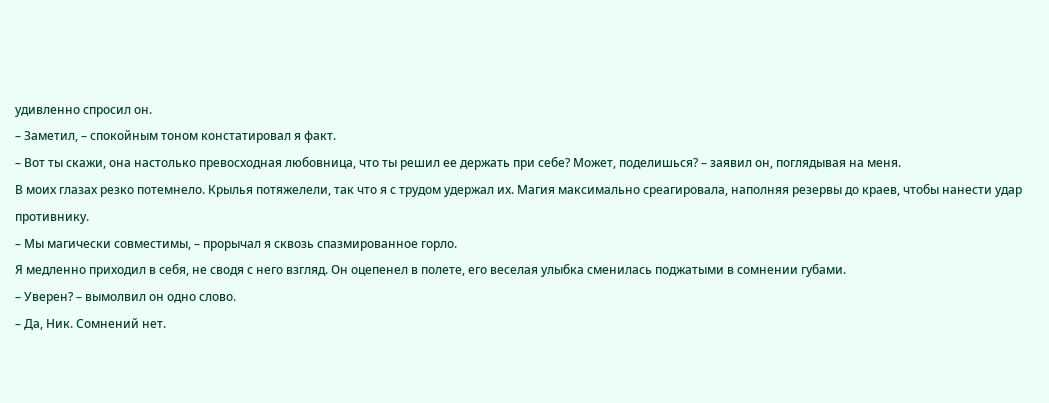удивленно спросил он.
– Заметил, – спокойным тоном констатировал я факт.
– Вот ты скажи, она настолько превосходная любовница, что ты решил ее держать при себе? Может, поделишься? – заявил он, поглядывая на меня.
В моих глазах резко потемнело. Крылья потяжелели, так что я с трудом удержал их. Магия максимально среагировала, наполняя резервы до краев, чтобы нанести удар противнику.
– Мы магически совместимы, – прорычал я сквозь спазмированное горло.
Я медленно приходил в себя, не сводя с него взгляд. Он оцепенел в полете, его веселая улыбка сменилась поджатыми в сомнении губами.
– Уверен? – вымолвил он одно слово.
– Да, Ник. Сомнений нет.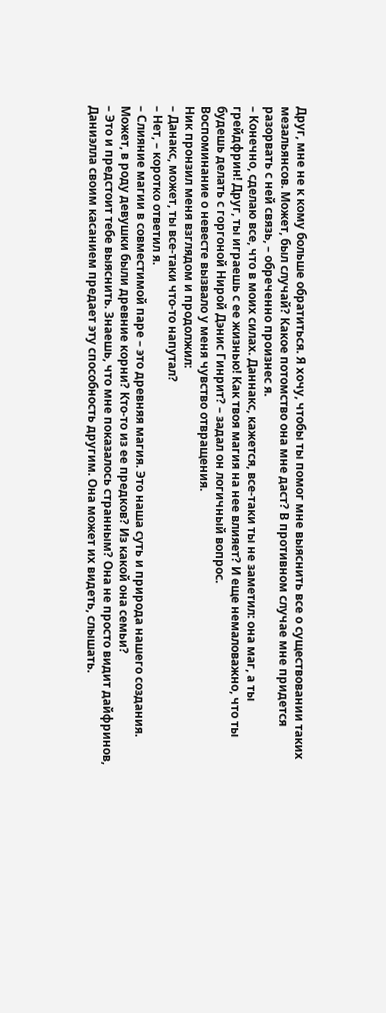Друг, мне не к кому больше обратиться. Я хочу, чтобы ты помог мне выяснить все о существовании таких мезальянсов. Может, был случай? Какое потомство она мне даст? В противном случае мне придется разорвать с ней связь, – обреченно произнес я.
– Конечно, сделаю все, что в моих силах. Даннакс, кажется, все-таки ты не заметил: она маг, а ты грейдфрин! Друг, ты играешь с ее жизнью! Как твоя магия на нее влияет? И еще немаловажно, что ты будешь делать с горгоной Нирой Дэнис Гинрит? – задал он логичный вопрос.
Воспоминание о невесте вызвало у меня чувство отвращения.
Ник пронзил меня взглядом и продолжил:
– Данакс, может, ты все-таки что-то напутал?
– Нет, – коротко ответил я.
– Слияние магии в совместимой паре – это древняя магия. Это наша суть и природа нашего создания. Может, в роду девушки были древние корни? Кто-то из ее предков? Из какой она семьи?
– Это и предстоит тебе выяснить. Знаешь, что мне показалось странным? Она не просто видит дайфринов, Даниэлла своим касанием предает эту способность другим. Она может их видеть, слышать.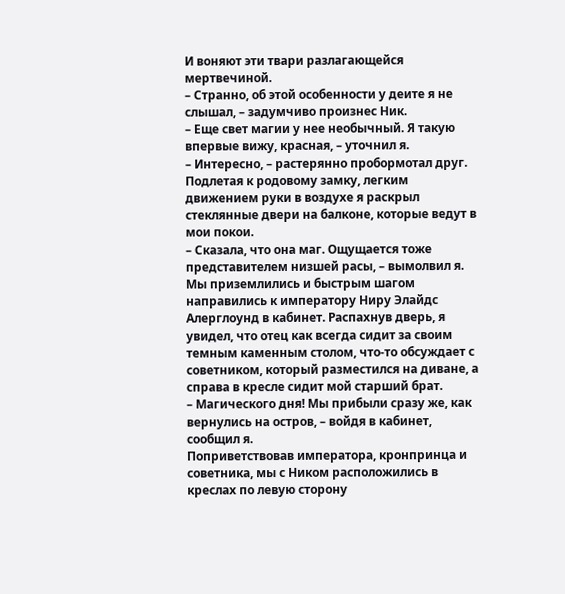И воняют эти твари разлагающейся мертвечиной.
– Странно, об этой особенности у деите я не слышал, – задумчиво произнес Ник.
– Еще свет магии у нее необычный. Я такую впервые вижу, красная, – уточнил я.
– Интересно, – растерянно пробормотал друг.
Подлетая к родовому замку, легким движением руки в воздухе я раскрыл стеклянные двери на балконе, которые ведут в мои покои.
– Сказала, что она маг. Ощущается тоже представителем низшей расы, – вымолвил я.
Мы приземлились и быстрым шагом направились к императору Ниру Элайдс Алерглоунд в кабинет. Распахнув дверь, я увидел, что отец как всегда сидит за своим темным каменным столом, что-то обсуждает с советником, который разместился на диване, а справа в кресле сидит мой старший брат.
– Магического дня! Мы прибыли сразу же, как вернулись на остров, – войдя в кабинет, сообщил я.
Поприветствовав императора, кронпринца и советника, мы с Ником расположились в креслах по левую сторону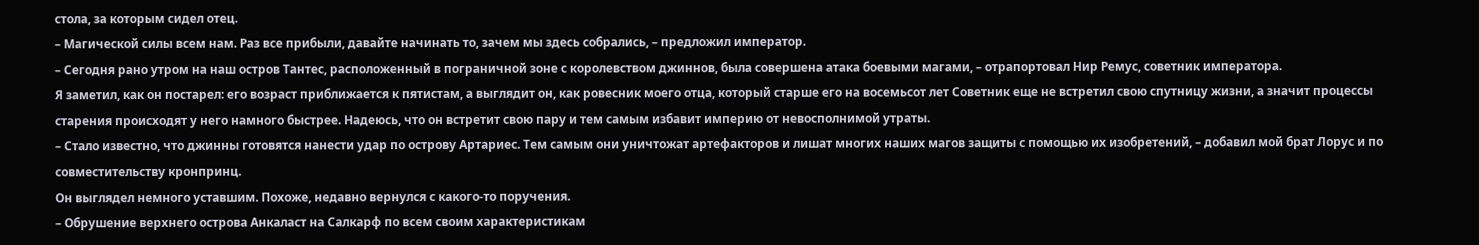стола, за которым сидел отец.
– Магической силы всем нам. Раз все прибыли, давайте начинать то, зачем мы здесь собрались, – предложил император.
– Сегодня рано утром на наш остров Тантес, расположенный в пограничной зоне с королевством джиннов, была совершена атака боевыми магами, – отрапортовал Нир Ремус, советник императора.
Я заметил, как он постарел: его возраст приближается к пятистам, а выглядит он, как ровесник моего отца, который старше его на восемьсот лет Советник еще не встретил свою спутницу жизни, а значит процессы старения происходят у него намного быстрее. Надеюсь, что он встретит свою пару и тем самым избавит империю от невосполнимой утраты.
– Стало известно, что джинны готовятся нанести удар по острову Артариес. Тем самым они уничтожат артефакторов и лишат многих наших магов защиты с помощью их изобретений, – добавил мой брат Лорус и по совместительству кронпринц.
Он выглядел немного уставшим. Похоже, недавно вернулся с какого-то поручения.
– Обрушение верхнего острова Анкаласт на Салкарф по всем своим характеристикам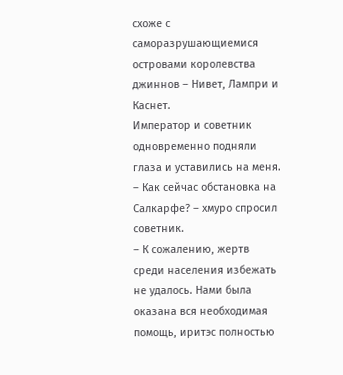схоже с саморазрушающиемися островами королевства джиннов – Нивет, Лампри и Каснет.
Император и советник одновременно подняли глаза и уставились на меня.
– Как сейчас обстановка на Салкарфе? – хмуро спросил советник.
– К сожалению, жертв среди населения избежать не удалось. Нами была оказана вся необходимая помощь, иритэс полностью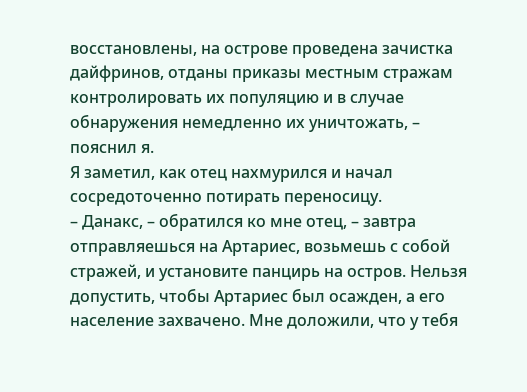восстановлены, на острове проведена зачистка дайфринов, отданы приказы местным стражам контролировать их популяцию и в случае обнаружения немедленно их уничтожать, – пояснил я.
Я заметил, как отец нахмурился и начал сосредоточенно потирать переносицу.
– Данакс, – обратился ко мне отец, – завтра отправляешься на Артариес, возьмешь с собой стражей, и установите панцирь на остров. Нельзя допустить, чтобы Артариес был осажден, а его население захвачено. Мне доложили, что у тебя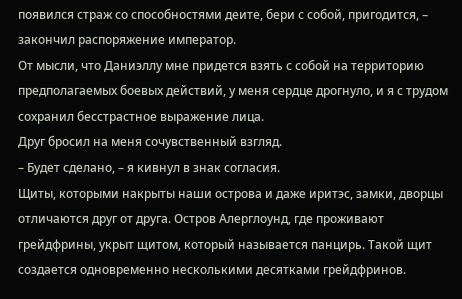появился страж со способностями деите, бери с собой, пригодится, – закончил распоряжение император.
От мысли, что Даниэллу мне придется взять с собой на территорию предполагаемых боевых действий, у меня сердце дрогнуло, и я с трудом сохранил бесстрастное выражение лица.
Друг бросил на меня сочувственный взгляд.
– Будет сделано, – я кивнул в знак согласия.
Щиты, которыми накрыты наши острова и даже иритэс, замки, дворцы отличаются друг от друга. Остров Алерглоунд, где проживают грейдфрины, укрыт щитом, который называется панцирь. Такой щит создается одновременно несколькими десятками грейдфринов.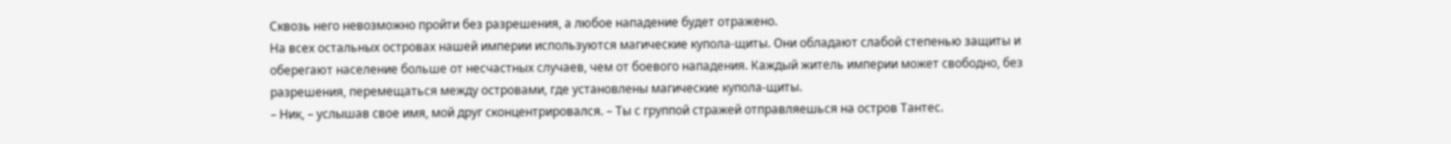Сквозь него невозможно пройти без разрешения, а любое нападение будет отражено.
На всех остальных островах нашей империи используются магические купола-щиты. Они обладают слабой степенью защиты и оберегают население больше от несчастных случаев, чем от боевого нападения. Каждый житель империи может свободно, без разрешения, перемещаться между островами, где установлены магические купола-щиты.
– Ник, – услышав свое имя, мой друг сконцентрировался. – Ты с группой стражей отправляешься на остров Тантес.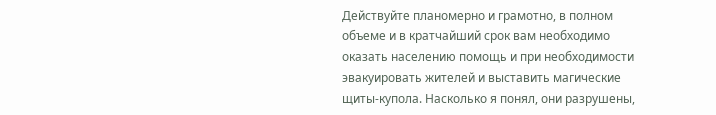Действуйте планомерно и грамотно, в полном объеме и в кратчайший срок вам необходимо оказать населению помощь и при необходимости эвакуировать жителей и выставить магические щиты-купола. Насколько я понял, они разрушены,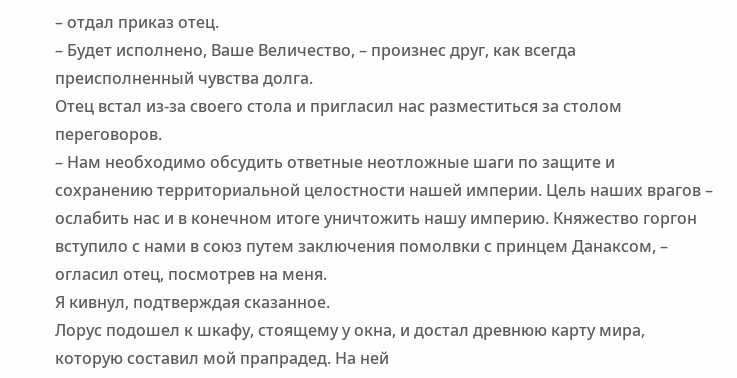– отдал приказ отец.
– Будет исполнено, Ваше Величество, – произнес друг, как всегда преисполненный чувства долга.
Отец встал из-за своего стола и пригласил нас разместиться за столом переговоров.
– Нам необходимо обсудить ответные неотложные шаги по защите и сохранению территориальной целостности нашей империи. Цель наших врагов – ослабить нас и в конечном итоге уничтожить нашу империю. Княжество горгон вступило с нами в союз путем заключения помолвки с принцем Данаксом, – огласил отец, посмотрев на меня.
Я кивнул, подтверждая сказанное.
Лорус подошел к шкафу, стоящему у окна, и достал древнюю карту мира, которую составил мой прапрадед. На ней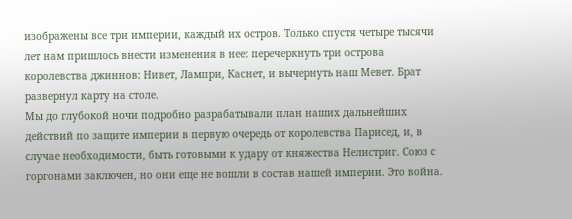изображены все три империи, каждый их остров. Только спустя четыре тысячи лет нам пришлось внести изменения в нее: перечеркнуть три острова королевства джиннов: Нивет, Лампри, Каснет, и вычернуть наш Мевет. Брат развернул карту на столе.
Мы до глубокой ночи подробно разрабатывали план наших дальнейших действий по защите империи в первую очередь от королевства Парисед, и, в случае необходимости, быть готовыми к удару от княжества Нелистриг. Союз с горгонами заключен, но они еще не вошли в состав нашей империи. Это война.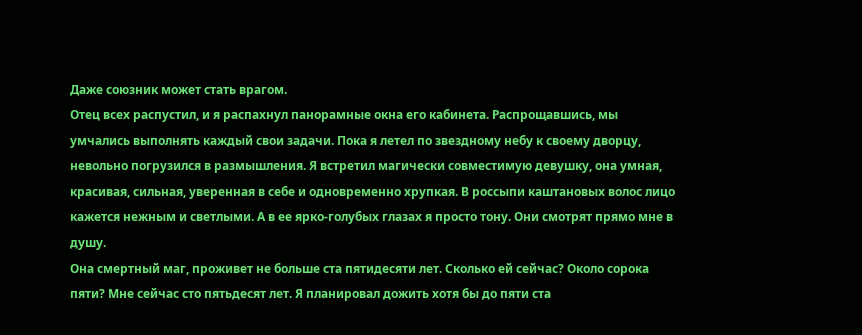Даже союзник может стать врагом.
Отец всех распустил, и я распахнул панорамные окна его кабинета. Распрощавшись, мы умчались выполнять каждый свои задачи. Пока я летел по звездному небу к своему дворцу, невольно погрузился в размышления. Я встретил магически совместимую девушку, она умная, красивая, сильная, уверенная в себе и одновременно хрупкая. В россыпи каштановых волос лицо кажется нежным и светлыми. А в ее ярко-голубых глазах я просто тону. Они смотрят прямо мне в душу.
Она смертный маг, проживет не больше ста пятидесяти лет. Сколько ей сейчас? Около сорока пяти? Мне сейчас сто пятьдесят лет. Я планировал дожить хотя бы до пяти ста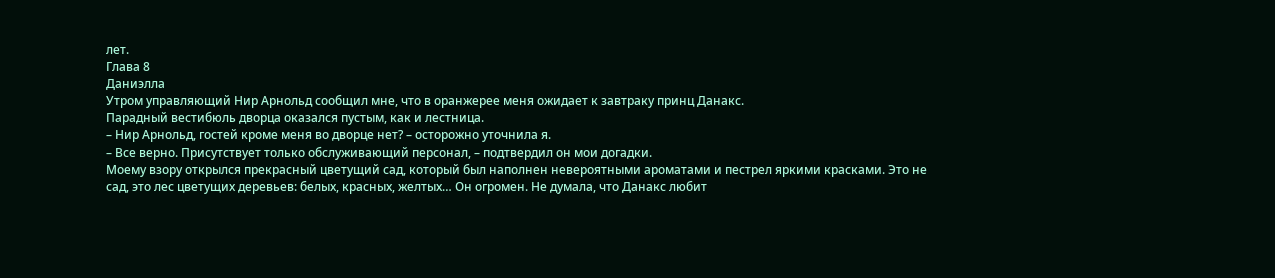лет.
Глава 8
Даниэлла
Утром управляющий Нир Арнольд сообщил мне, что в оранжерее меня ожидает к завтраку принц Данакс.
Парадный вестибюль дворца оказался пустым, как и лестница.
– Нир Арнольд, гостей кроме меня во дворце нет? – осторожно уточнила я.
– Все верно. Присутствует только обслуживающий персонал, – подтвердил он мои догадки.
Моему взору открылся прекрасный цветущий сад, который был наполнен невероятными ароматами и пестрел яркими красками. Это не сад, это лес цветущих деревьев: белых, красных, желтых… Он огромен. Не думала, что Данакс любит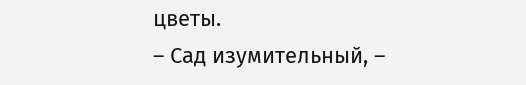цветы.
– Сад изумительный, –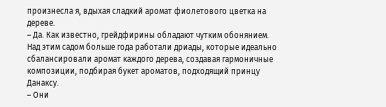произнесла я, вдыхая сладкий аромат фиолетового цветка на дереве.
– Да. Как известно, грейдфирины обладают чутким обонянием. Над этим садом больше года работали дриады, которые идеально сбалансировали аромат каждого дерева, создавая гармоничные композиции, подбирая букет ароматов, подходящий принцу Данаксу.
– Они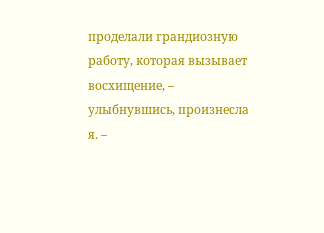проделали грандиозную работу, которая вызывает восхищение, – улыбнувшись, произнесла я. –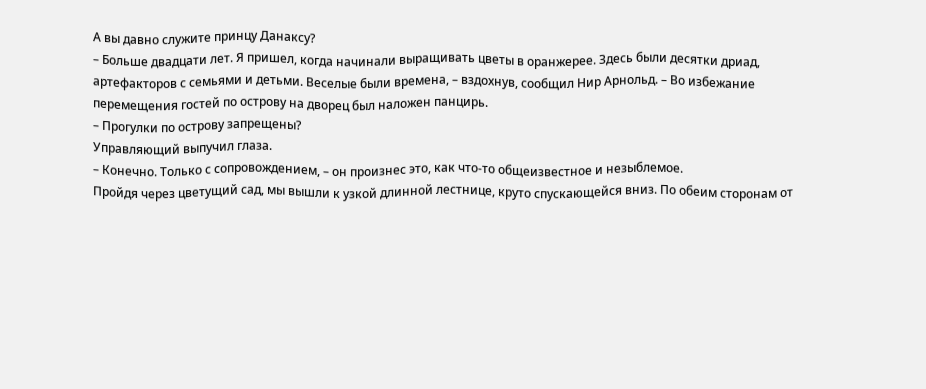А вы давно служите принцу Данаксу?
– Больше двадцати лет. Я пришел, когда начинали выращивать цветы в оранжерее. Здесь были десятки дриад, артефакторов с семьями и детьми. Веселые были времена, – вздохнув, сообщил Нир Арнольд. – Во избежание перемещения гостей по острову на дворец был наложен панцирь.
– Прогулки по острову запрещены?
Управляющий выпучил глаза.
– Конечно. Только с сопровождением, – он произнес это, как что-то общеизвестное и незыблемое.
Пройдя через цветущий сад, мы вышли к узкой длинной лестнице, круто спускающейся вниз. По обеим сторонам от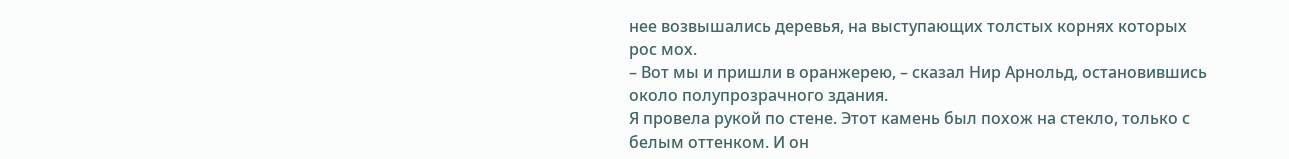нее возвышались деревья, на выступающих толстых корнях которых рос мох.
– Вот мы и пришли в оранжерею, – сказал Нир Арнольд, остановившись около полупрозрачного здания.
Я провела рукой по стене. Этот камень был похож на стекло, только с белым оттенком. И он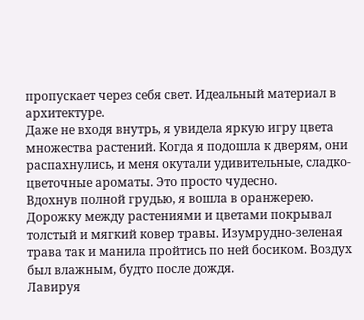пропускает через себя свет. Идеальный материал в архитектуре.
Даже не входя внутрь, я увидела яркую игру цвета множества растений. Когда я подошла к дверям, они распахнулись, и меня окутали удивительные, сладко-цветочные ароматы. Это просто чудесно.
Вдохнув полной грудью, я вошла в оранжерею. Дорожку между растениями и цветами покрывал толстый и мягкий ковер травы. Изумрудно-зеленая трава так и манила пройтись по ней босиком. Воздух был влажным, будто после дождя.
Лавируя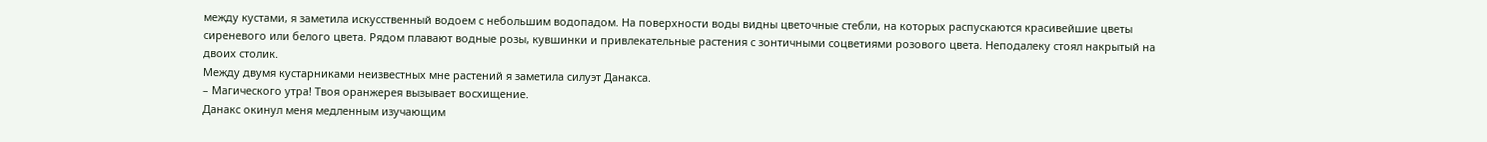между кустами, я заметила искусственный водоем с небольшим водопадом. На поверхности воды видны цветочные стебли, на которых распускаются красивейшие цветы сиреневого или белого цвета. Рядом плавают водные розы, кувшинки и привлекательные растения с зонтичными соцветиями розового цвета. Неподалеку стоял накрытый на двоих столик.
Между двумя кустарниками неизвестных мне растений я заметила силуэт Данакса.
– Магического утра! Твоя оранжерея вызывает восхищение.
Данакс окинул меня медленным изучающим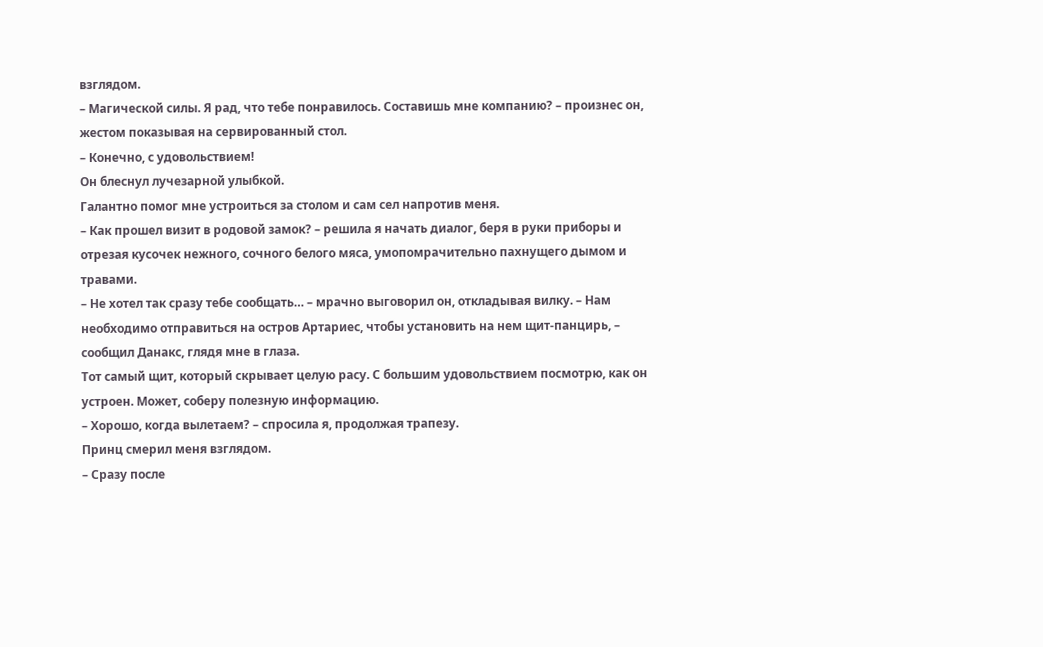взглядом.
– Магической силы. Я рад, что тебе понравилось. Составишь мне компанию? – произнес он, жестом показывая на сервированный стол.
– Конечно, с удовольствием!
Он блеснул лучезарной улыбкой.
Галантно помог мне устроиться за столом и сам сел напротив меня.
– Как прошел визит в родовой замок? – решила я начать диалог, беря в руки приборы и отрезая кусочек нежного, сочного белого мяса, умопомрачительно пахнущего дымом и травами.
– Не хотел так сразу тебе сообщать… – мрачно выговорил он, откладывая вилку. – Нам необходимо отправиться на остров Артариес, чтобы установить на нем щит-панцирь, – сообщил Данакс, глядя мне в глаза.
Тот самый щит, который скрывает целую расу. С большим удовольствием посмотрю, как он устроен. Может, соберу полезную информацию.
– Хорошо, когда вылетаем? – спросила я, продолжая трапезу.
Принц смерил меня взглядом.
– Сразу после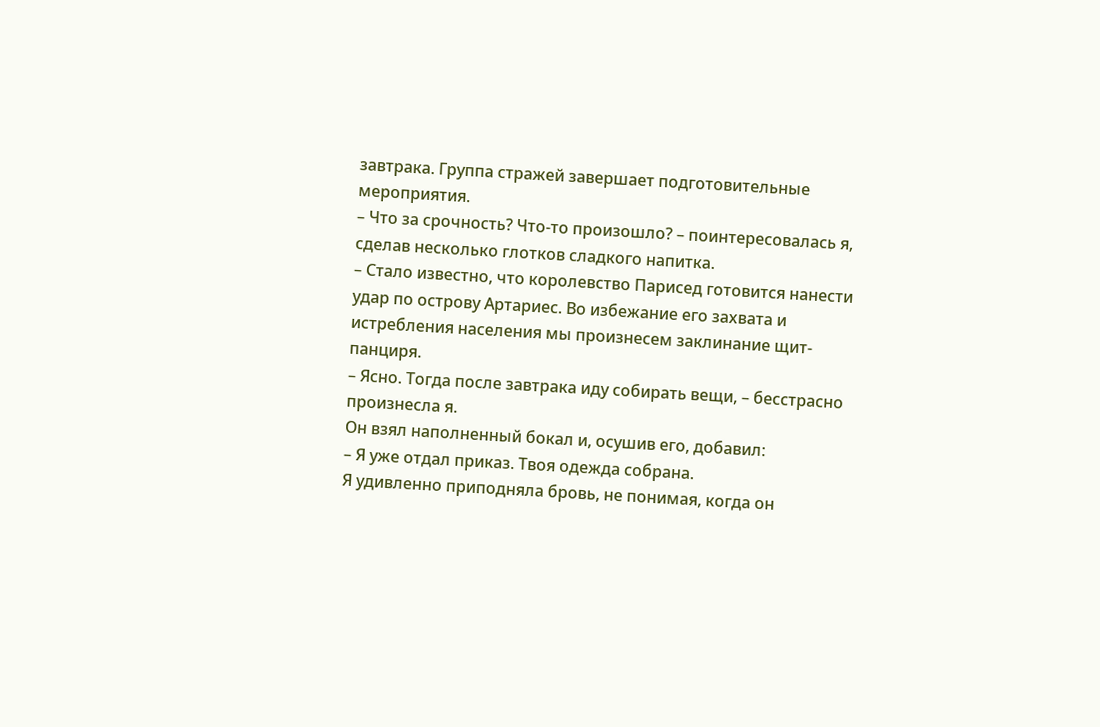завтрака. Группа стражей завершает подготовительные мероприятия.
– Что за срочность? Что-то произошло? – поинтересовалась я, сделав несколько глотков сладкого напитка.
– Стало известно, что королевство Парисед готовится нанести удар по острову Артариес. Во избежание его захвата и истребления населения мы произнесем заклинание щит-панциря.
– Ясно. Тогда после завтрака иду собирать вещи, – бесстрасно произнесла я.
Он взял наполненный бокал и, осушив его, добавил:
– Я уже отдал приказ. Твоя одежда собрана.
Я удивленно приподняла бровь, не понимая, когда он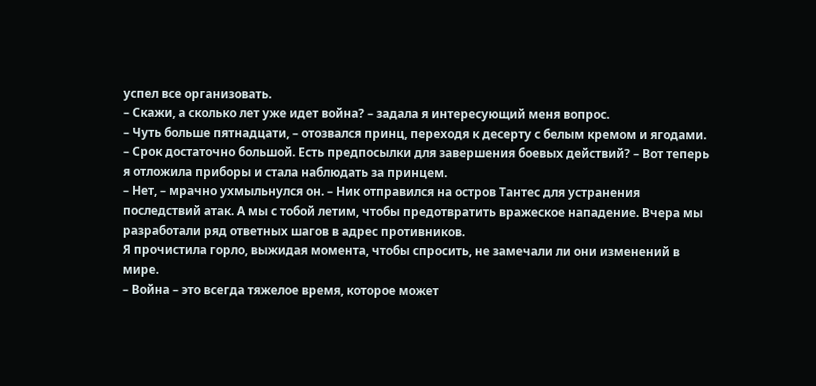успел все организовать.
– Скажи, а сколько лет уже идет война? – задала я интересующий меня вопрос.
– Чуть больше пятнадцати, – отозвался принц, переходя к десерту с белым кремом и ягодами.
– Срок достаточно большой. Есть предпосылки для завершения боевых действий? – Вот теперь я отложила приборы и стала наблюдать за принцем.
– Нет, – мрачно ухмыльнулся он. – Ник отправился на остров Тантес для устранения последствий атак. А мы с тобой летим, чтобы предотвратить вражеское нападение. Вчера мы разработали ряд ответных шагов в адрес противников.
Я прочистила горло, выжидая момента, чтобы спросить, не замечали ли они изменений в мире.
– Война – это всегда тяжелое время, которое может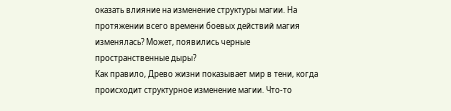оказать влияние на изменение структуры магии. На протяжении всего времени боевых действий магия изменялась? Может, появились черные пространственные дыры?
Как правило, Древо жизни показывает мир в тени, когда происходит структурное изменение магии. Что-то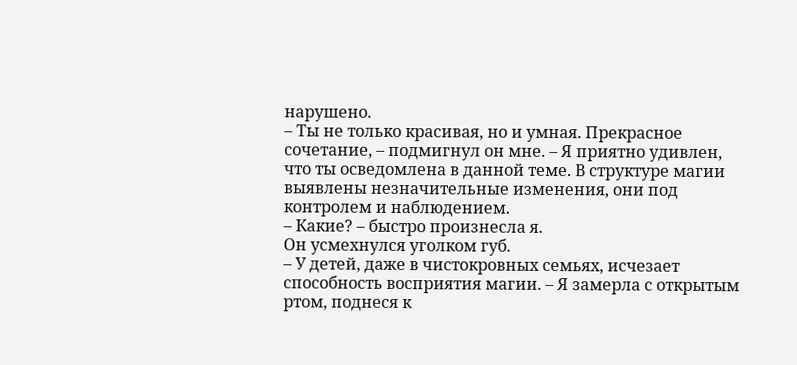нарушено.
– Ты не только красивая, но и умная. Прекрасное сочетание, – подмигнул он мне. – Я приятно удивлен, что ты осведомлена в данной теме. В структуре магии выявлены незначительные изменения, они под контролем и наблюдением.
– Какие? – быстро произнесла я.
Он усмехнулся уголком губ.
– У детей, даже в чистокровных семьях, исчезает способность восприятия магии. – Я замерла с открытым ртом, поднеся к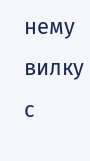нему вилку с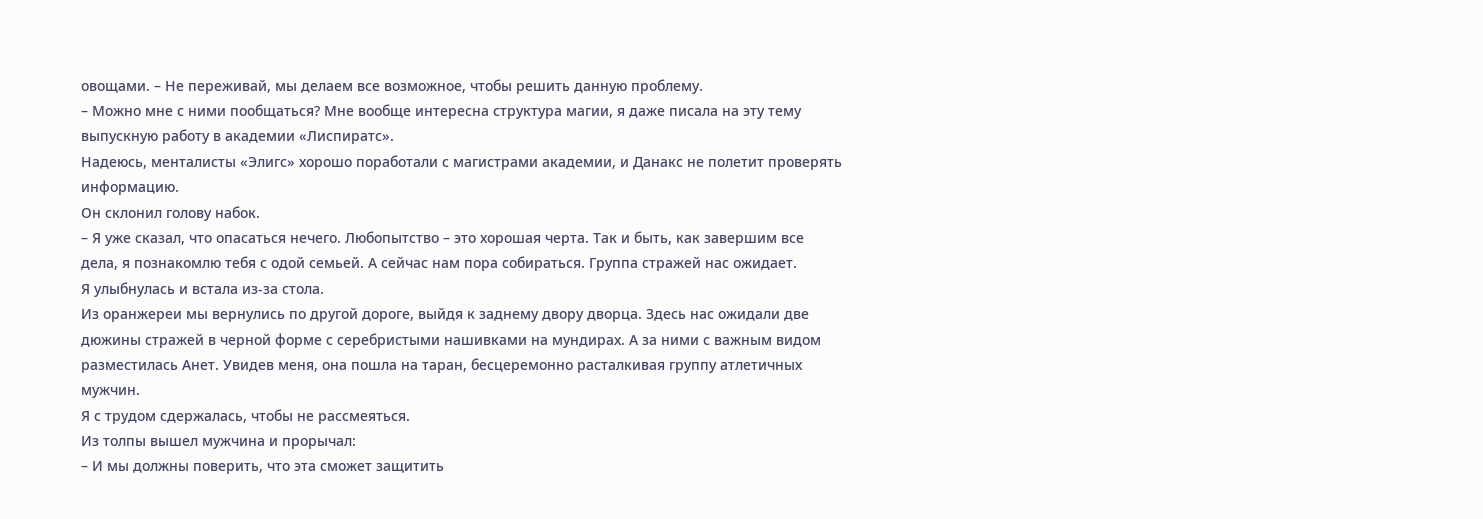овощами. – Не переживай, мы делаем все возможное, чтобы решить данную проблему.
– Можно мне с ними пообщаться? Мне вообще интересна структура магии, я даже писала на эту тему выпускную работу в академии «Лиспиратс».
Надеюсь, менталисты «Элигс» хорошо поработали с магистрами академии, и Данакс не полетит проверять информацию.
Он склонил голову набок.
– Я уже сказал, что опасаться нечего. Любопытство – это хорошая черта. Так и быть, как завершим все дела, я познакомлю тебя с одой семьей. А сейчас нам пора собираться. Группа стражей нас ожидает.
Я улыбнулась и встала из-за стола.
Из оранжереи мы вернулись по другой дороге, выйдя к заднему двору дворца. Здесь нас ожидали две дюжины стражей в черной форме с серебристыми нашивками на мундирах. А за ними с важным видом разместилась Анет. Увидев меня, она пошла на таран, бесцеремонно расталкивая группу атлетичных мужчин.
Я с трудом сдержалась, чтобы не рассмеяться.
Из толпы вышел мужчина и прорычал:
– И мы должны поверить, что эта сможет защитить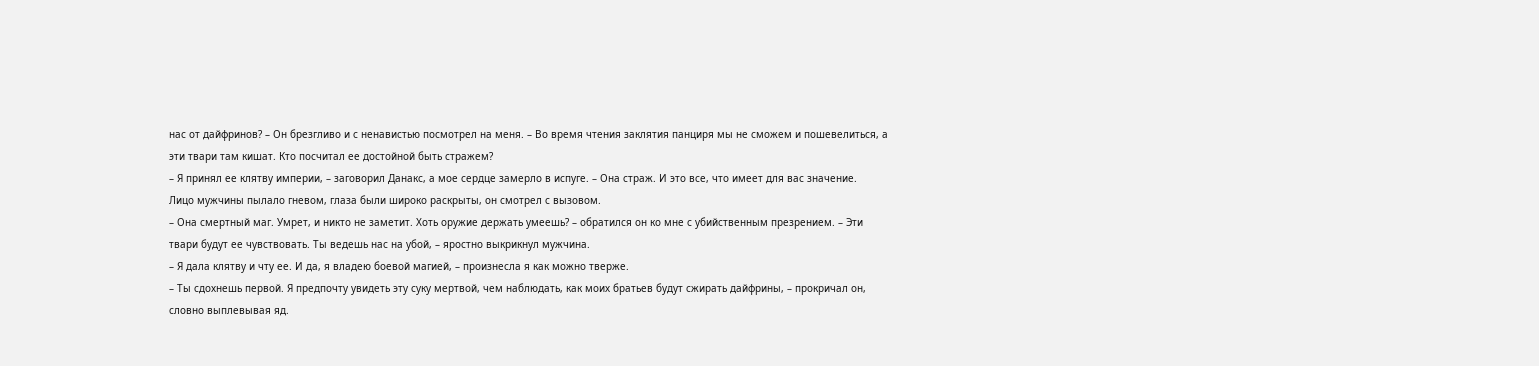нас от дайфринов? – Он брезгливо и с ненавистью посмотрел на меня. – Во время чтения заклятия панциря мы не сможем и пошевелиться, а эти твари там кишат. Кто посчитал ее достойной быть стражем?
– Я принял ее клятву империи, – заговорил Данакс, а мое сердце замерло в испуге. – Она страж. И это все, что имеет для вас значение.
Лицо мужчины пылало гневом, глаза были широко раскрыты, он смотрел с вызовом.
– Она смертный маг. Умрет, и никто не заметит. Хоть оружие держать умеешь? – обратился он ко мне с убийственным презрением. – Эти твари будут ее чувствовать. Ты ведешь нас на убой, – яростно выкрикнул мужчина.
– Я дала клятву и чту ее. И да, я владею боевой магией, – произнесла я как можно тверже.
– Ты сдохнешь первой. Я предпочту увидеть эту суку мертвой, чем наблюдать, как моих братьев будут сжирать дайфрины, – прокричал он, словно выплевывая яд.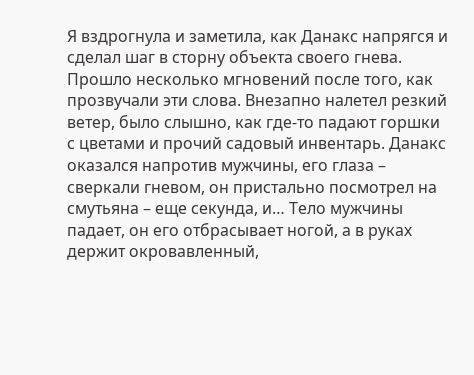Я вздрогнула и заметила, как Данакс напрягся и сделал шаг в сторну объекта своего гнева.
Прошло несколько мгновений после того, как прозвучали эти слова. Внезапно налетел резкий ветер, было слышно, как где-то падают горшки с цветами и прочий садовый инвентарь. Данакс оказался напротив мужчины, его глаза – сверкали гневом, он пристально посмотрел на смутьяна – еще секунда, и… Тело мужчины падает, он его отбрасывает ногой, а в руках держит окровавленный,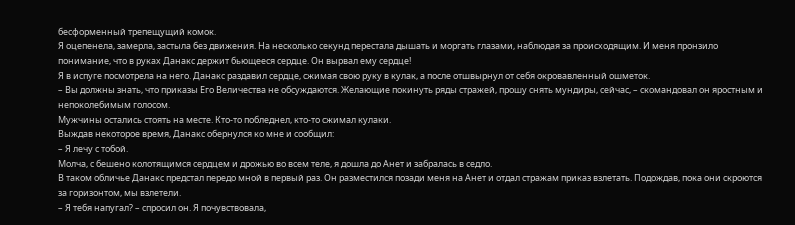бесформенный трепещущий комок.
Я оцепенела, замерла, застыла без движения. На несколько секунд перестала дышать и моргать глазами, наблюдая за происходящим. И меня пронзило понимание, что в руках Данакс держит бьющееся сердце. Он вырвал ему сердце!
Я в испуге посмотрела на него. Данакс раздавил сердце, сжимая свою руку в кулак, а после отшвырнул от себя окровавленный ошметок.
– Вы должны знать, что приказы Его Величества не обсуждаются. Желающие покинуть ряды стражей, прошу снять мундиры, сейчас, – скомандовал он яростным и непоколебимым голосом.
Мужчины остались стоять на месте. Кто-то побледнел, кто-то сжимал кулаки.
Выждав некоторое время, Данакс обернулся ко мне и сообщил:
– Я лечу с тобой.
Молча, с бешено колотящимся сердцем и дрожью во всем теле, я дошла до Анет и забралась в седло.
В таком обличье Данакс предстал передо мной в первый раз. Он разместился позади меня на Анет и отдал стражам приказ взлетать. Подождав, пока они скроются за горизонтом, мы взлетели.
– Я тебя напугал? – спросил он. Я почувствовала,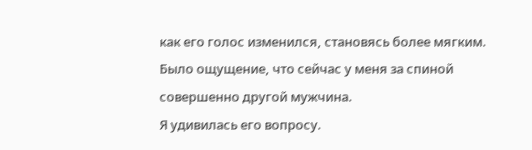как его голос изменился, становясь более мягким. Было ощущение, что сейчас у меня за спиной совершенно другой мужчина.
Я удивилась его вопросу.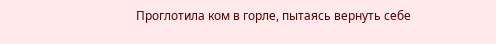Проглотила ком в горле, пытаясь вернуть себе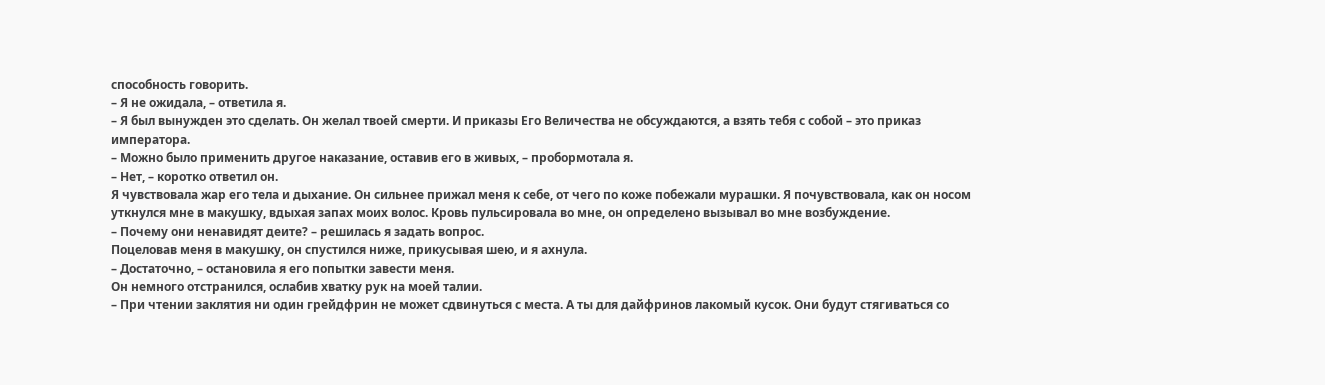способность говорить.
– Я не ожидала, – ответила я.
– Я был вынужден это сделать. Он желал твоей смерти. И приказы Его Величества не обсуждаются, а взять тебя с собой – это приказ императора.
– Можно было применить другое наказание, оставив его в живых, – пробормотала я.
– Нет, – коротко ответил он.
Я чувствовала жар его тела и дыхание. Он сильнее прижал меня к себе, от чего по коже побежали мурашки. Я почувствовала, как он носом уткнулся мне в макушку, вдыхая запах моих волос. Кровь пульсировала во мне, он определено вызывал во мне возбуждение.
– Почему они ненавидят деите? – решилась я задать вопрос.
Поцеловав меня в макушку, он спустился ниже, прикусывая шею, и я ахнула.
– Достаточно, – остановила я его попытки завести меня.
Он немного отстранился, ослабив хватку рук на моей талии.
– При чтении заклятия ни один грейдфрин не может сдвинуться с места. А ты для дайфринов лакомый кусок. Они будут стягиваться со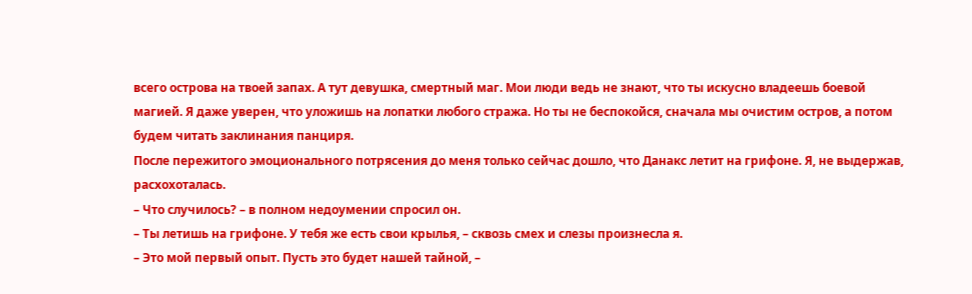всего острова на твоей запах. А тут девушка, смертный маг. Мои люди ведь не знают, что ты искусно владеешь боевой магией. Я даже уверен, что уложишь на лопатки любого стража. Но ты не беспокойся, сначала мы очистим остров, а потом будем читать заклинания панциря.
После пережитого эмоционального потрясения до меня только сейчас дошло, что Данакс летит на грифоне. Я, не выдержав, расхохоталась.
– Что случилось? – в полном недоумении спросил он.
– Ты летишь на грифоне. У тебя же есть свои крылья, – сквозь смех и слезы произнесла я.
– Это мой первый опыт. Пусть это будет нашей тайной, –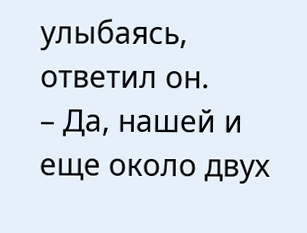улыбаясь, ответил он.
– Да, нашей и еще около двух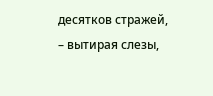десятков стражей, – вытирая слезы,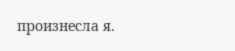произнесла я.